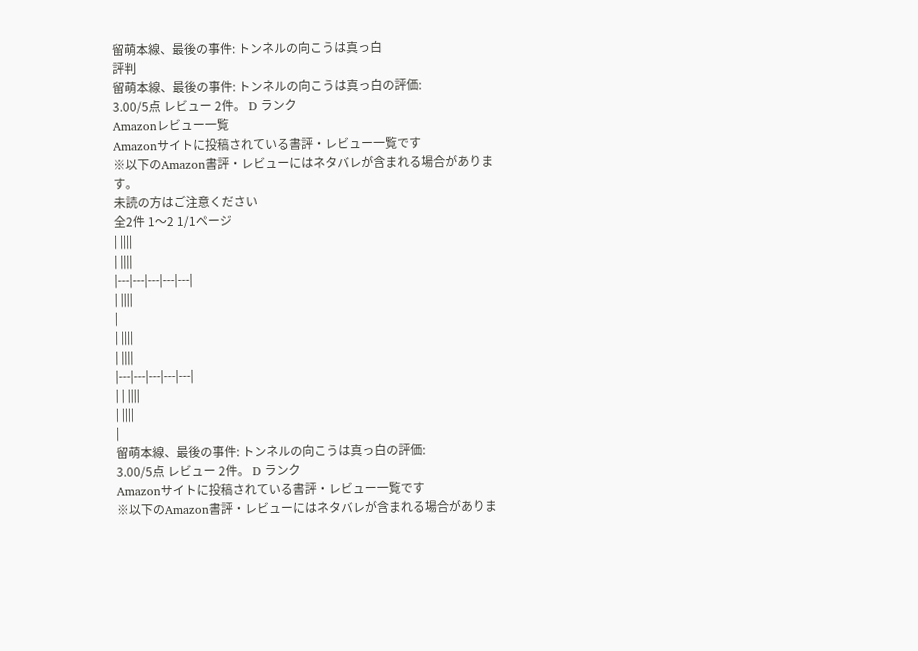留萌本線、最後の事件: トンネルの向こうは真っ白
評判
留萌本線、最後の事件: トンネルの向こうは真っ白の評価:
3.00/5点 レビュー 2件。 D ランク
Amazonレビュー一覧
Amazonサイトに投稿されている書評・レビュー一覧です
※以下のAmazon書評・レビューにはネタバレが含まれる場合があります。
未読の方はご注意ください
全2件 1〜2 1/1ページ
| ||||
| ||||
|---|---|---|---|---|
| ||||
|
| ||||
| ||||
|---|---|---|---|---|
| | ||||
| ||||
|
留萌本線、最後の事件: トンネルの向こうは真っ白の評価:
3.00/5点 レビュー 2件。 D ランク
Amazonサイトに投稿されている書評・レビュー一覧です
※以下のAmazon書評・レビューにはネタバレが含まれる場合がありま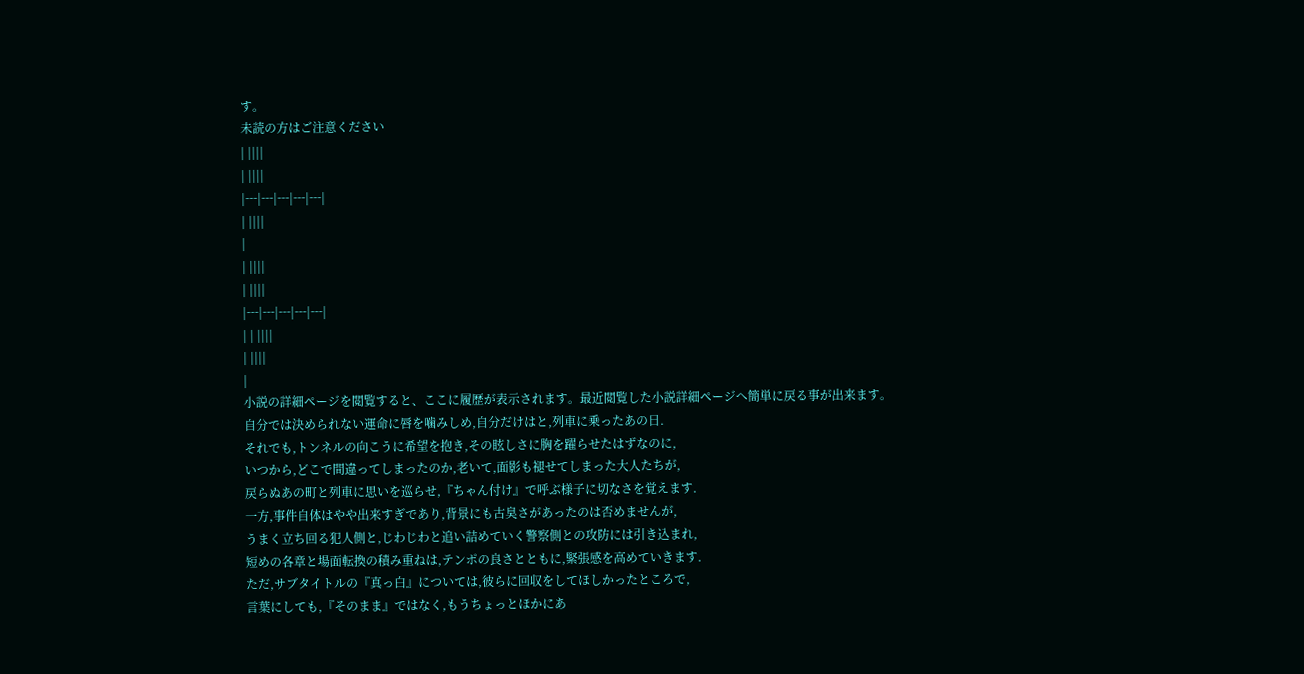す。
未読の方はご注意ください
| ||||
| ||||
|---|---|---|---|---|
| ||||
|
| ||||
| ||||
|---|---|---|---|---|
| | ||||
| ||||
|
小説の詳細ページを閲覧すると、ここに履歴が表示されます。最近閲覧した小説詳細ページへ簡単に戻る事が出来ます。
自分では決められない運命に唇を噛みしめ,自分だけはと,列車に乗ったあの日.
それでも,トンネルの向こうに希望を抱き,その眩しさに胸を躍らせたはずなのに,
いつから,どこで間違ってしまったのか,老いて,面影も褪せてしまった大人たちが,
戻らぬあの町と列車に思いを巡らせ,『ちゃん付け』で呼ぶ様子に切なさを覚えます.
一方,事件自体はやや出来すぎであり,背景にも古臭さがあったのは否めませんが,
うまく立ち回る犯人側と,じわじわと追い詰めていく警察側との攻防には引き込まれ,
短めの各章と場面転換の積み重ねは,テンポの良さとともに,緊張感を高めていきます.
ただ,サブタイトルの『真っ白』については,彼らに回収をしてほしかったところで,
言葉にしても,『そのまま』ではなく,もうちょっとほかにあ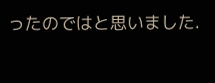ったのではと思いました.